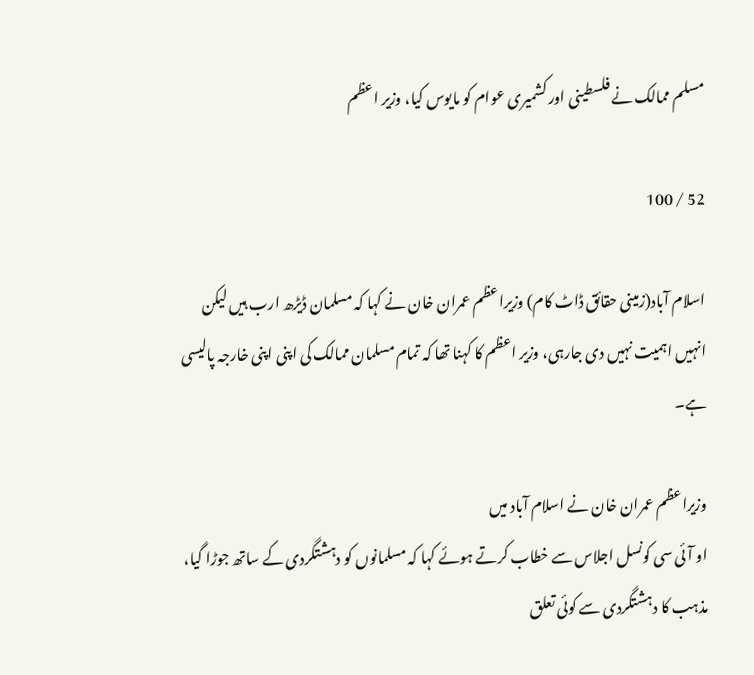مسلم ممالک نے فلسطینی اور کشمیری عوام کو مایوس کیا، وزیر اعظم

52 / 100

اسلام آباد(زمینی حقائق ڈاٹ کام) وزیراعظم عمران خان نے کہا کہ مسلمان ڈیڑھ ارب ہیں لیکن انہیں اہمیت نہیں دی جارہی، وزیر اعظم کا کہنا تھا کہ تمام مسلمان ممالک کی اپنی اپنی خارجہ پالیسی ہے۔

وزیراعظم عمران خان نے اسلام آباد میں
او آئی سی کونسل اجلاس سے خطاب کرتے ہوئے کہا کہ مسلمانوں کو دہشتگردی کے ساتھ جوڑا گیا، مذہب کا دہشتگردی سے کوئی تعلق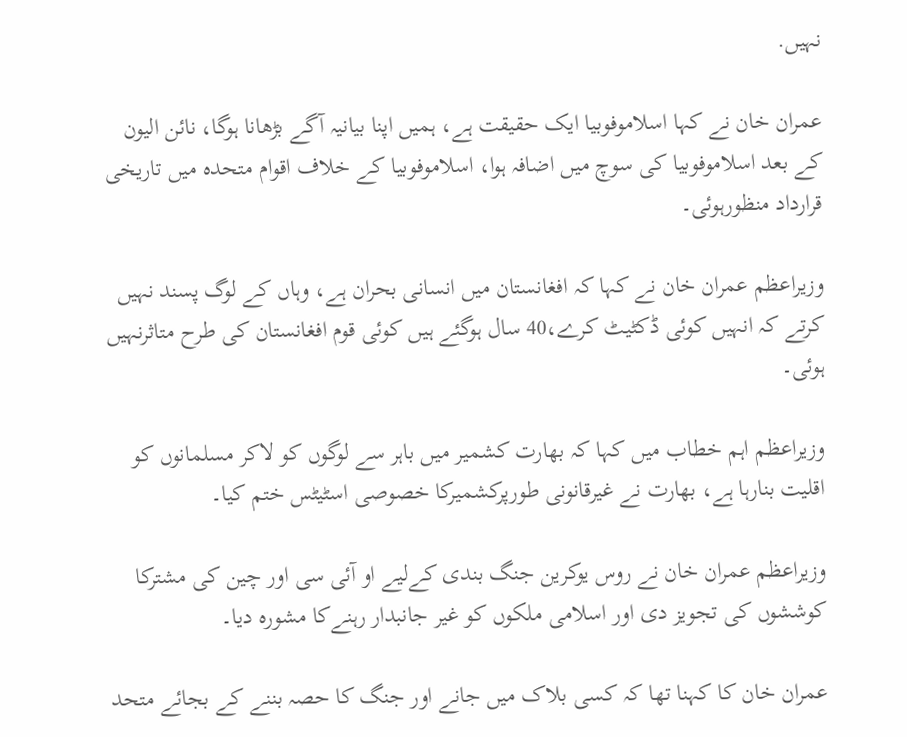نہیں.

عمران خان نے کہا اسلاموفوبیا ایک حقیقت ہے، ہمیں اپنا بیانیہ آگے بڑھانا ہوگا، نائن الیون کے بعد اسلاموفوبیا کی سوچ میں اضافہ ہوا، اسلاموفوبیا کے خلاف اقوام متحدہ میں تاریخی قرارداد منظورہوئی۔

وزیراعظم عمران خان نے کہا کہ افغانستان میں انسانی بحران ہے، وہاں کے لوگ پسند نہیں کرتے کہ انہیں کوئی ڈکٹیٹ کرے،40 سال ہوگئے ہیں کوئی قوم افغانستان کی طرح متاثرنہیں ہوئی۔

وزیراعظم اہم خطاب میں کہا کہ بھارت کشمیر میں باہر سے لوگوں کو لاکر مسلمانوں کو اقلیت بنارہا ہے، بھارت نے غیرقانونی طورپرکشمیرکا خصوصی اسٹیٹس ختم کیا۔

وزیراعظم عمران خان نے روس یوکرین جنگ بندی کےلیے او آئی سی اور چین کی مشترکا کوششوں کی تجویز دی اور اسلامی ملکوں کو غیر جانبدار رہنےکا مشورہ دیا۔

عمران خان کا کہنا تھا کہ کسی بلاک میں جانے اور جنگ کا حصہ بننے کے بجائے متحد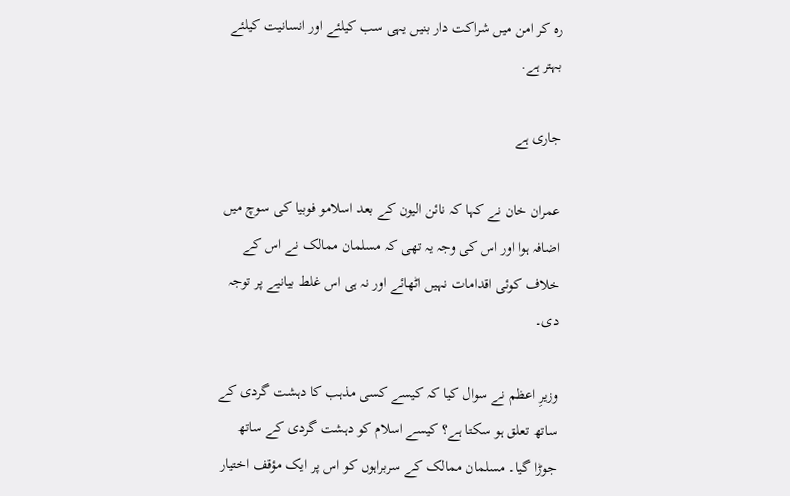رہ کر امن میں شراکت دار بنیں یہی سب کیلئے اور انسانیت کیلئے بہتر ہے.

جاری ہے

عمران خان نے کہا کہ نائن الیون کے بعد اسلامو فوبیا کی سوچ میں اضافہ ہوا اور اس کی وجہ یہ تھی کہ مسلمان ممالک نے اس کے خلاف کوئی اقدامات نہیں اٹھائے اور نہ ہی اس غلط بیانیے پر توجہ دی۔

وزیرِ اعظم نے سوال کیا کہ کیسے کسی مذہب کا دہشت گردی کے ساتھ تعلق ہو سکتا ہے؟ کیسے اسلام کو دہشت گردی کے ساتھ جوڑا گیا۔ مسلمان ممالک کے سربراہوں کو اس پر ایک مؤقف اختیار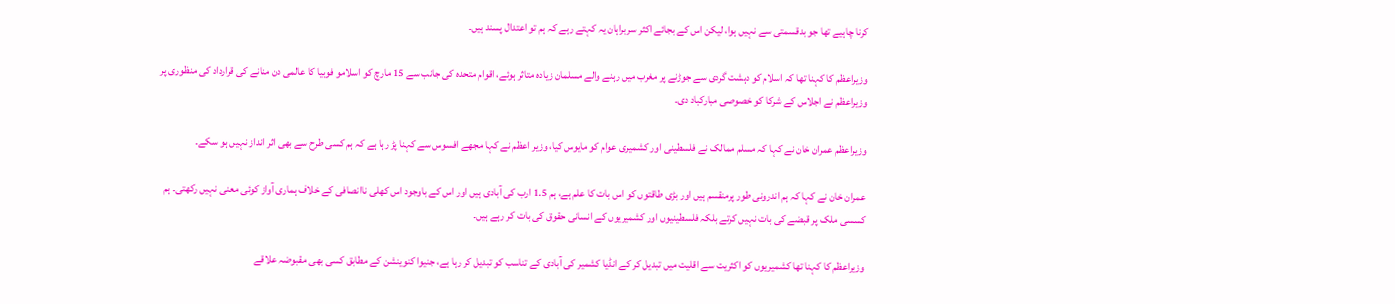کرنا چاہیے تھا جو بدقسمتی سے نہیں ہوا، لیکن اس کے بجائے اکثر سربراہان یہ کہتے رہے کہ ہم تو اعتدال پسند ہیں۔

وزیراعظم کا کہنا تھا کہ اسلام کو دہشت گردی سے جوڑنے پر مغرب میں رہنے والے مسلمان زیادہ متاثر ہوئے، اقوام متحدہ کی جانب سے 15 مارچ کو اسلامو فوبیا کا عالمی دن منانے کی قرارداد کی منظوری پر وزیراعظم نے اجلاس کے شرکا کو خصوصی مبارکباد دی۔

وزیراعظم عمران خان نے کہا کہ مسلم ممالک نے فلسطینی اور کشمیری عوام کو مایوس کیا، وزیر اعظم نے کہا مجھے افسوس سے کہنا پڑ رہا ہے کہ ہم کسی طرح سے بھی اثر انداز نہیں ہو سکے۔

عمران خان نے کہا کہ ہم اندرونی طور پرمنقسم ہیں اور بڑی طاقتوں کو اس بات کا علم ہے، ہم 1.5 ارب کی آبادی ہیں اور اس کے باوجود اس کھلی ناانصافی کے خلاف ہماری آواز کوئی معنی نہیں رکھتی۔ ہم کسسی ملک پر قبضے کی بات نہیں کرتے بلکہ فلسطینیوں اور کشمیریوں کے انسانی حقوق کی بات کر رہے ہیں۔

وزیراعظم کا کہنا تھا کشمیریوں کو اکثریت سے اقلیت میں تبدیل کر کے انڈیا کشمیر کی آبادی کے تناسب کو تبدیل کر رہا ہے، جنیوا کنوینشن کے مطابق کسی بھی مقبوضہ علاقے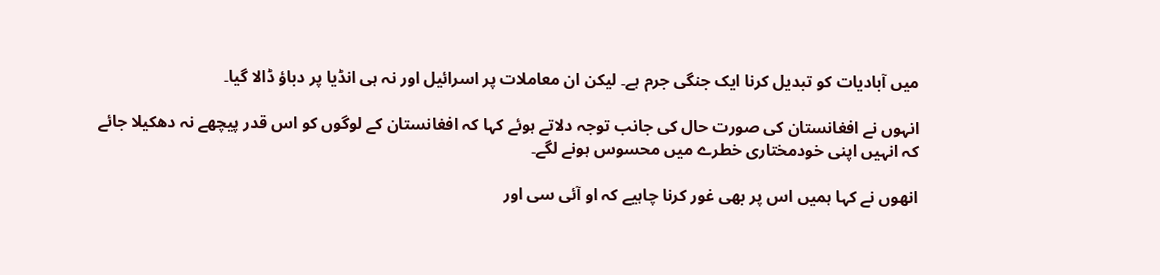میں آبادیات کو تبدیل کرنا ایک جنگی جرم ہے۔ لیکن ان معاملات پر اسرائیل اور نہ ہی انڈیا پر دباؤ ڈالا گیا۔

انہوں نے افغانستان کی صورت حال کی جانب توجہ دلاتے ہوئے کہا کہ افغانستان کے لوگوں کو اس قدر پیچھے نہ دھکیلا جائے کہ انہیں اپنی خودمختاری خطرے میں محسوس ہونے لگے۔

انھوں نے کہا ہمیں اس پر بھی غور کرنا چاہیے کہ او آئی سی اور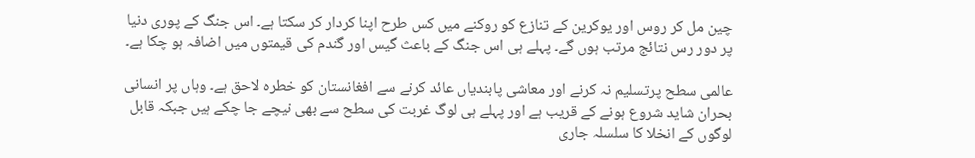چین مل کر روس اور یوکرین کے تنازع کو روکنے میں کس طرح اپنا کردار کر سکتا ہے۔ اس جنگ کے پوری دنیا پر دور رس نتائج مرتب ہوں گے۔ پہلے ہی اس جنگ کے باعث گیس اور گندم کی قیمتوں میں اضافہ ہو چکا ہے۔

عالمی سطح پرتسلیم نہ کرنے اور معاشی پابندیاں عائد کرنے سے افغانستان کو خطرہ لاحق ہے۔ وہاں پر انسانی بحران شاید شروع ہونے کے قریب ہے اور پہلے ہی لوگ غربت کی سطح سے بھی نیچے جا چکے ہیں جبکہ قابل لوگوں کے انخلا کا سلسلہ جاری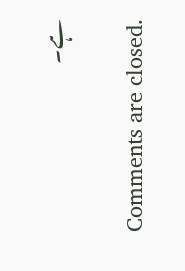ہے۔

Comments are closed.